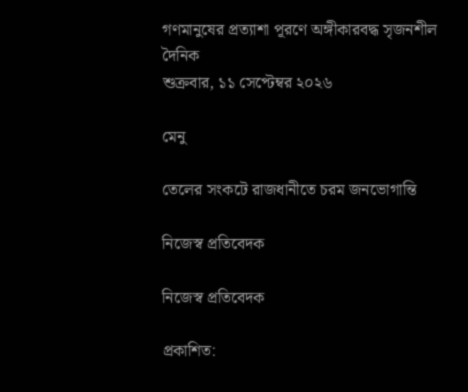গণমানুষের প্রত্যাশা পূরণে অঙ্গীকারবদ্ধ সৃজনশীল দৈনিক
শুক্রবার, ১১ সেপ্টেম্বর ২০২৬

মেনু

তেলের সংকটে রাজধানীতে চরম জনভোগান্তি

নিজেস্ব প্রতিবেদক

নিজেস্ব প্রতিবেদক

প্রকাশিত: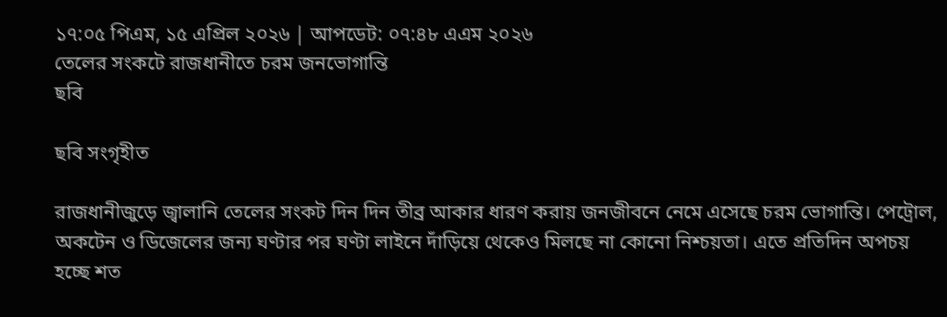১৭:০৫ পিএম, ১৫ এপ্রিল ২০২৬ | আপডেট: ০৭:৪৮ এএম ২০২৬
তেলের সংকটে রাজধানীতে চরম জনভোগান্তি
ছবি

ছবি সংগৃহীত

রাজধানীজুড়ে জ্বালানি তেলের সংকট দিন দিন তীব্র আকার ধারণ করায় জনজীবনে নেমে এসেছে চরম ভোগান্তি। পেট্রোল, অকটেন ও ডিজেলের জন্য ঘণ্টার পর ঘণ্টা লাইনে দাঁড়িয়ে থেকেও মিলছে না কোনো নিশ্চয়তা। এতে প্রতিদিন অপচয় হচ্ছে শত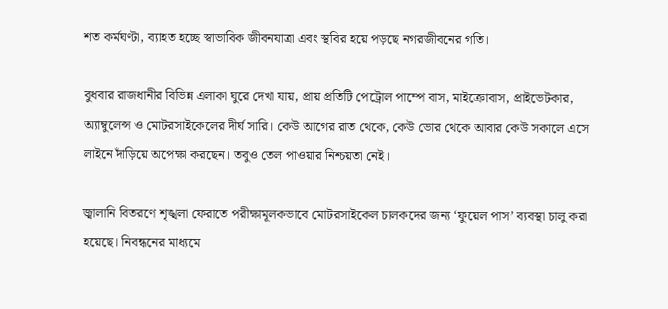শত কর্মঘণ্টা, ব্যাহত হচ্ছে স্বাভাবিক জীবনযাত্রা এবং স্থবির হয়ে পড়ছে নগরজীবনের গতি।

বুধবার রাজধানীর বিভিন্ন এলাকা ঘুরে দেখা যায়, প্রায় প্রতিটি পেট্রোল পাম্পে বাস, মাইক্রোবাস, প্রাইভেটকার, অ্যাম্বুলেন্স ও মোটরসাইকেলের দীর্ঘ সারি। কেউ আগের রাত থেকে, কেউ ভোর থেকে আবার কেউ সকালে এসে লাইনে দাঁড়িয়ে অপেক্ষা করছেন। তবুও তেল পাওয়ার নিশ্চয়তা নেই।

জ্বালানি বিতরণে শৃঙ্খলা ফেরাতে পরীক্ষামূলকভাবে মোটরসাইকেল চালকদের জন্য ‘ফুয়েল পাস’ ব্যবস্থা চালু করা হয়েছে। নিবন্ধনের মাধ্যমে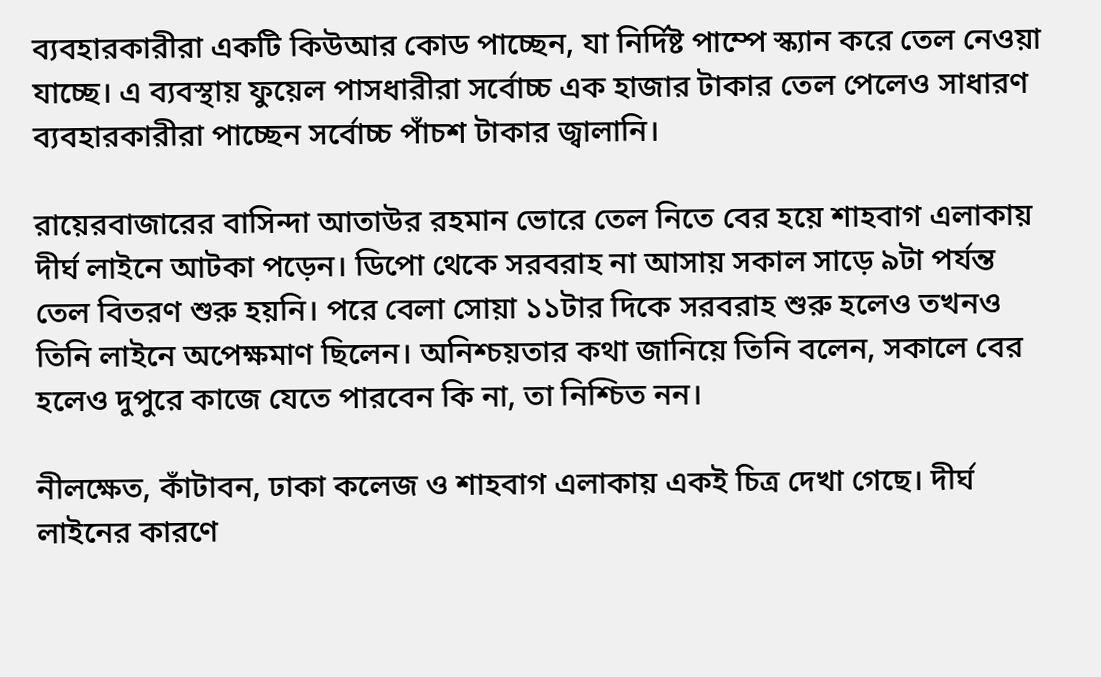ব্যবহারকারীরা একটি কিউআর কোড পাচ্ছেন, যা নির্দিষ্ট পাম্পে স্ক্যান করে তেল নেওয়া যাচ্ছে। এ ব্যবস্থায় ফুয়েল পাসধারীরা সর্বোচ্চ এক হাজার টাকার তেল পেলেও সাধারণ ব্যবহারকারীরা পাচ্ছেন সর্বোচ্চ পাঁচশ টাকার জ্বালানি।

রায়েরবাজারের বাসিন্দা আতাউর রহমান ভোরে তেল নিতে বের হয়ে শাহবাগ এলাকায় দীর্ঘ লাইনে আটকা পড়েন। ডিপো থেকে সরবরাহ না আসায় সকাল সাড়ে ৯টা পর্যন্ত তেল বিতরণ শুরু হয়নি। পরে বেলা সোয়া ১১টার দিকে সরবরাহ শুরু হলেও তখনও তিনি লাইনে অপেক্ষমাণ ছিলেন। অনিশ্চয়তার কথা জানিয়ে তিনি বলেন, সকালে বের হলেও দুপুরে কাজে যেতে পারবেন কি না, তা নিশ্চিত নন।

নীলক্ষেত, কাঁটাবন, ঢাকা কলেজ ও শাহবাগ এলাকায় একই চিত্র দেখা গেছে। দীর্ঘ লাইনের কারণে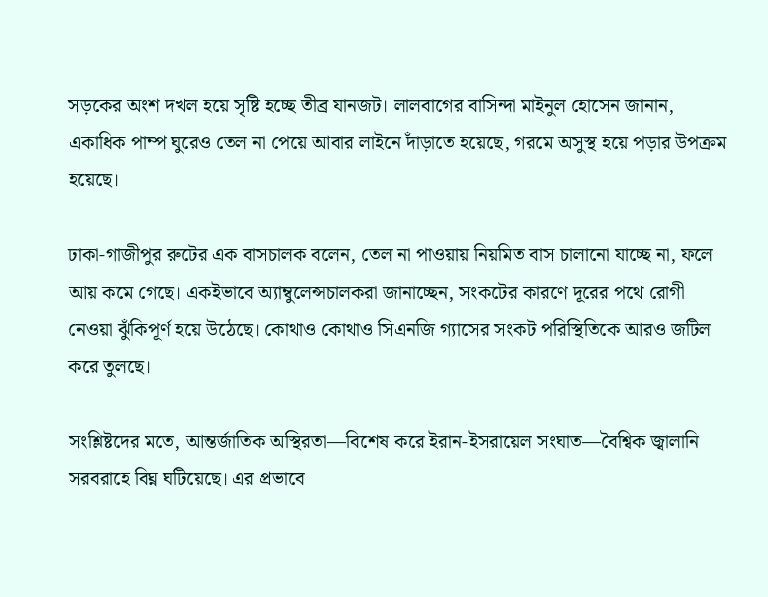সড়কের অংশ দখল হয়ে সৃষ্টি হচ্ছে তীব্র যানজট। লালবাগের বাসিন্দা মাইনুল হোসেন জানান, একাধিক পাম্প ঘুরেও তেল না পেয়ে আবার লাইনে দাঁড়াতে হয়েছে, গরমে অসুস্থ হয়ে পড়ার উপক্রম হয়েছে।

ঢাকা-গাজীপুর রুটের এক বাসচালক বলেন, তেল না পাওয়ায় নিয়মিত বাস চালানো যাচ্ছে না, ফলে আয় কমে গেছে। একইভাবে অ্যাম্বুলেন্সচালকরা জানাচ্ছেন, সংকটের কারণে দূরের পথে রোগী নেওয়া ঝুঁকিপূর্ণ হয়ে উঠেছে। কোথাও কোথাও সিএনজি গ্যাসের সংকট পরিস্থিতিকে আরও জটিল করে তুলছে।

সংশ্লিষ্টদের মতে, আন্তর্জাতিক অস্থিরতা—বিশেষ করে ইরান-ইসরায়েল সংঘাত—বৈশ্বিক জ্বালানি সরবরাহে বিঘ্ন ঘটিয়েছে। এর প্রভাবে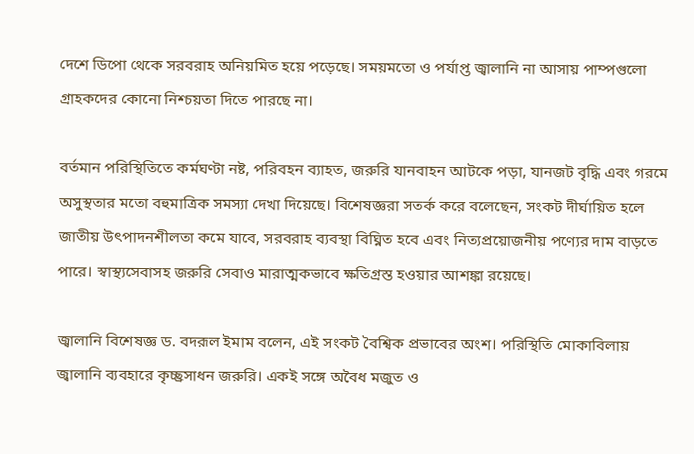দেশে ডিপো থেকে সরবরাহ অনিয়মিত হয়ে পড়েছে। সময়মতো ও পর্যাপ্ত জ্বালানি না আসায় পাম্পগুলো গ্রাহকদের কোনো নিশ্চয়তা দিতে পারছে না।

বর্তমান পরিস্থিতিতে কর্মঘণ্টা নষ্ট, পরিবহন ব্যাহত, জরুরি যানবাহন আটকে পড়া, যানজট বৃদ্ধি এবং গরমে অসুস্থতার মতো বহুমাত্রিক সমস্যা দেখা দিয়েছে। বিশেষজ্ঞরা সতর্ক করে বলেছেন, সংকট দীর্ঘায়িত হলে জাতীয় উৎপাদনশীলতা কমে যাবে, সরবরাহ ব্যবস্থা বিঘ্নিত হবে এবং নিত্যপ্রয়োজনীয় পণ্যের দাম বাড়তে পারে। স্বাস্থ্যসেবাসহ জরুরি সেবাও মারাত্মকভাবে ক্ষতিগ্রস্ত হওয়ার আশঙ্কা রয়েছে।

জ্বালানি বিশেষজ্ঞ ড. বদরূল ইমাম বলেন, এই সংকট বৈশ্বিক প্রভাবের অংশ। পরিস্থিতি মোকাবিলায় জ্বালানি ব্যবহারে কৃচ্ছ্রসাধন জরুরি। একই সঙ্গে অবৈধ মজুত ও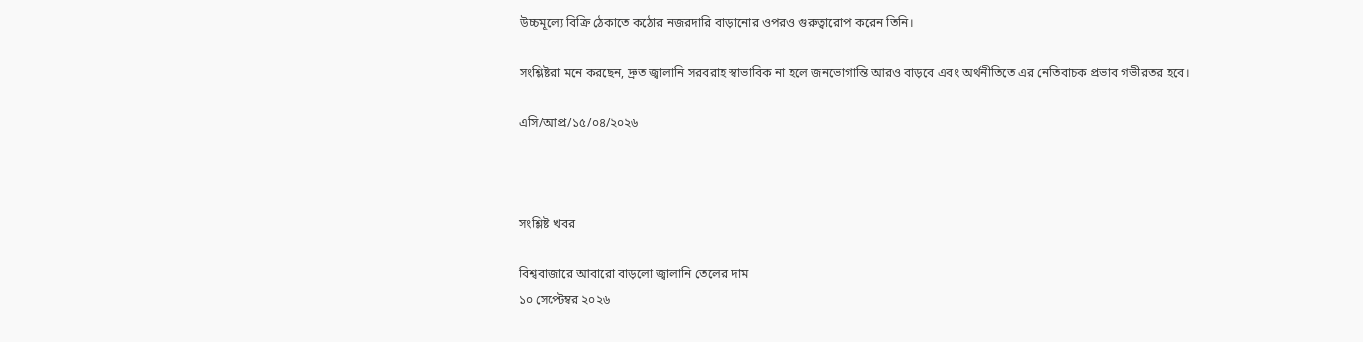উচ্চমূল্যে বিক্রি ঠেকাতে কঠোর নজরদারি বাড়ানোর ওপরও গুরুত্বারোপ করেন তিনি।

সংশ্লিষ্টরা মনে করছেন, দ্রুত জ্বালানি সরবরাহ স্বাভাবিক না হলে জনভোগান্তি আরও বাড়বে এবং অর্থনীতিতে এর নেতিবাচক প্রভাব গভীরতর হবে।

এসি/আপ্র/১৫/০৪/২০২৬



সংশ্লিষ্ট খবর

বিশ্ববাজারে আবারো বাড়লো জ্বালানি তেলের দাম
১০ সেপ্টেম্বর ২০২৬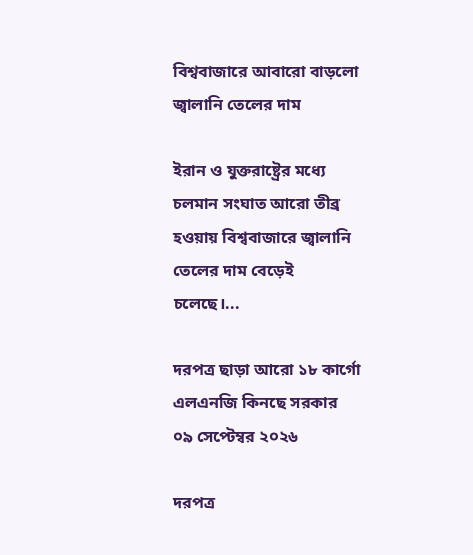বিশ্ববাজারে আবারো বাড়লো জ্বালানি তেলের দাম

ইরান ও যুক্তরাষ্ট্রের মধ্যে চলমান সংঘাত আরো তীব্র হওয়ায় বিশ্ববাজারে জ্বালানি তেলের দাম বেড়েই চলেছে।...

দরপত্র ছাড়া আরো ১৮ কার্গো এলএনজি কিনছে সরকার
০৯ সেপ্টেম্বর ২০২৬

দরপত্র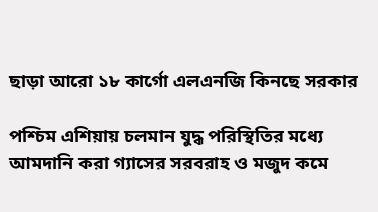ছাড়া আরো ১৮ কার্গো এলএনজি কিনছে সরকার

পশ্চিম এশিয়ায় চলমান যুদ্ধ পরিস্থিতির মধ্যে আমদানি করা গ্যাসের সরবরাহ ও মজুদ কমে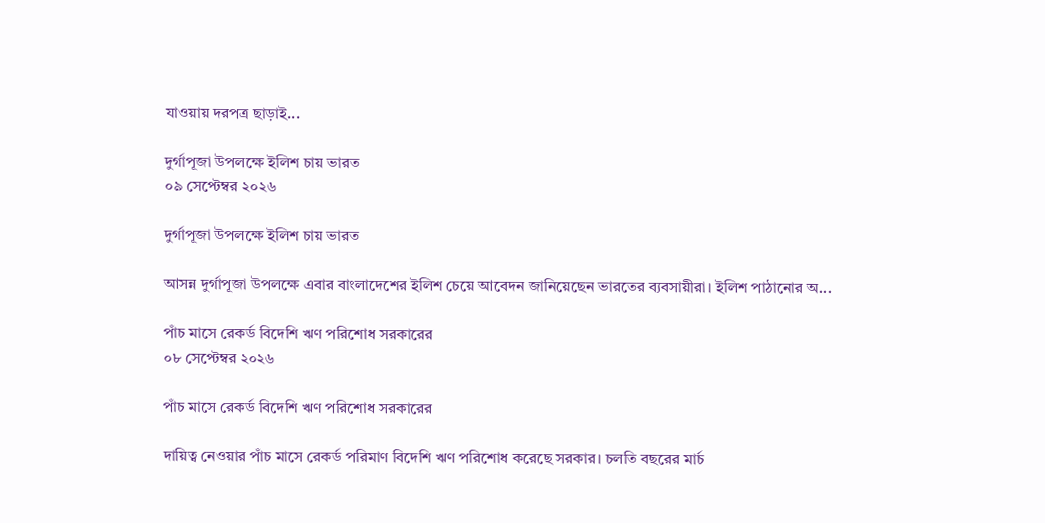যাওয়ায় দরপত্র ছাড়াই...

দুর্গাপূজা উপলক্ষে ইলিশ চায় ভারত
০৯ সেপ্টেম্বর ২০২৬

দুর্গাপূজা উপলক্ষে ইলিশ চায় ভারত

আসন্ন দুর্গাপূজা উপলক্ষে এবার বাংলাদেশের ইলিশ চেয়ে আবেদন জানিয়েছেন ভারতের ব্যবসায়ীরা। ইলিশ পাঠানোর অ...

পাঁচ মাসে রেকর্ড বিদেশি ঋণ পরিশোধ সরকারের
০৮ সেপ্টেম্বর ২০২৬

পাঁচ মাসে রেকর্ড বিদেশি ঋণ পরিশোধ সরকারের

দায়িত্ব নেওয়ার পাঁচ মাসে রেকর্ড পরিমাণ বিদেশি ঋণ পরিশোধ করেছে সরকার। চলতি বছরের মার্চ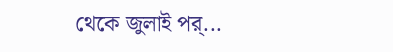থেকে জুলাই পর্...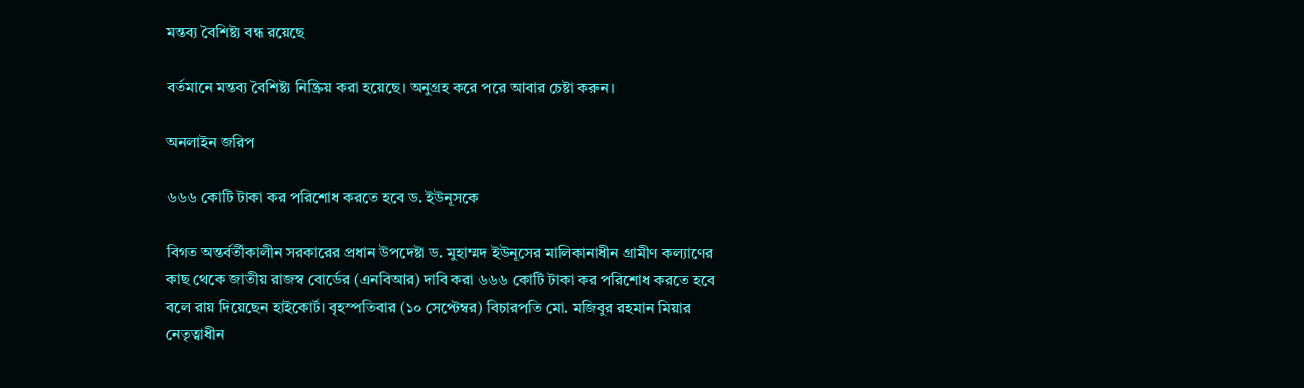মন্তব্য বৈশিষ্ট্য বন্ধ রয়েছে

বর্তমানে মন্তব্য বৈশিষ্ট্য নিষ্ক্রিয় করা হয়েছে। অনুগ্রহ করে পরে আবার চেষ্টা করুন।

অনলাইন জরিপ

৬৬৬ কোটি টাকা কর পরিশোধ করতে হবে ড. ইউনূসকে

বিগত অন্তর্বর্তীকালীন সরকারের প্রধান উপদেষ্টা ড. মুহাম্মদ ইউনূসের মালিকানাধীন গ্রামীণ কল্যাণের কাছ থেকে জাতীয় রাজস্ব বোর্ডের (এনবিআর) দাবি করা ৬৬৬ কোটি টাকা কর পরিশোধ করতে হবে বলে রায় দিয়েছেন হাইকোর্ট। বৃহস্পতিবার (১০ সেপ্টেম্বর) বিচারপতি মো. মজিবুর রহমান মিয়ার নেতৃত্বাধীন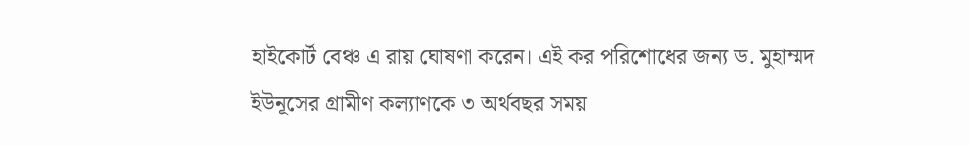হাইকোর্ট বেঞ্চ এ রায় ঘোষণা করেন। এই কর পরিশোধের জন্য ড. মুহাম্মদ ইউনূসের গ্রামীণ কল্যাণকে ৩ অর্থবছর সময়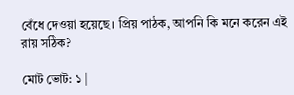বেঁধে দেওয়া হয়েছে। প্রিয় পাঠক, আপনি কি মনে করেন এই রায় সঠিক?

মোট ভোট: ১ |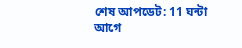শেষ আপডেট: 11 ঘন্টা আগে